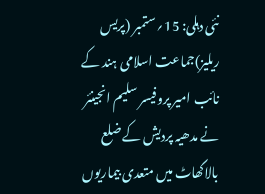نئی دہلی: 15؍ستمبر (پریس ریلیز)جماعت اسلامی ہند کے نائب امیر پروفیسر سلیم انجینئر نے مدھیہ پردیش کے ضلع بالاگھاٹ میں متعدی بیماریوں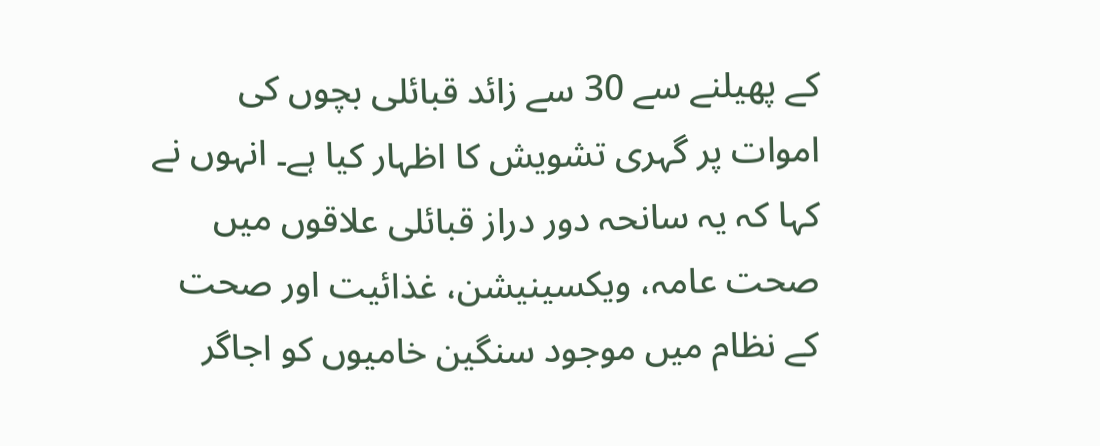کے پھیلنے سے 30 سے زائد قبائلی بچوں کی اموات پر گہری تشویش کا اظہار کیا ہے۔ انہوں نے کہا کہ یہ سانحہ دور دراز قبائلی علاقوں میں صحت عامہ، ویکسینیشن، غذائیت اور صحت کے نظام میں موجود سنگین خامیوں کو اجاگر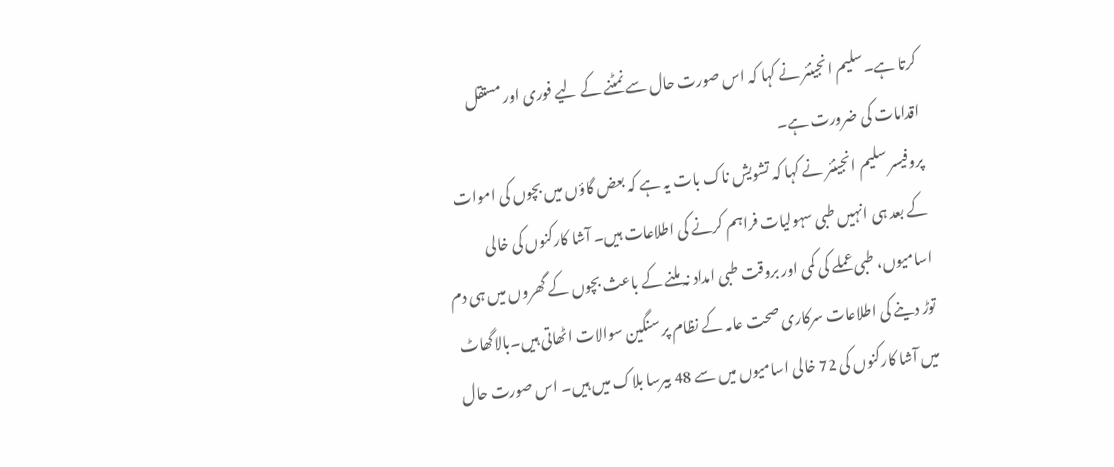کرتا ہے۔سلیم انجینئر نے کہا کہ اس صورت حال سے نمٹنے کے لیے فوری اور مستقل اقدامات کی ضرورت ہے۔
پروفیسر سلیم انجینئر نے کہا کہ تشویش ناک بات یہ ہے کہ بعض گاؤں میں بچوں کی اموات کے بعد ہی انہیں طبی سہولیات فراہم کرنے کی اطلاعات ہیں۔ آشا کارکنوں کی خالی اسامیوں، طبی عملے کی کمی اور بروقت طبی امداد نہ ملنے کے باعث بچوں کے گھروں میں ہی دم توڑ دینے کی اطلاعات سرکاری صحت عامہ کے نظام پر سنگین سوالات اٹھاتی ہیں۔بالاگھاٹ میں آشا کارکنوں کی 72 خالی اسامیوں میں سے 48 بیرسا بلاک میں ہیں۔ اس صورت حال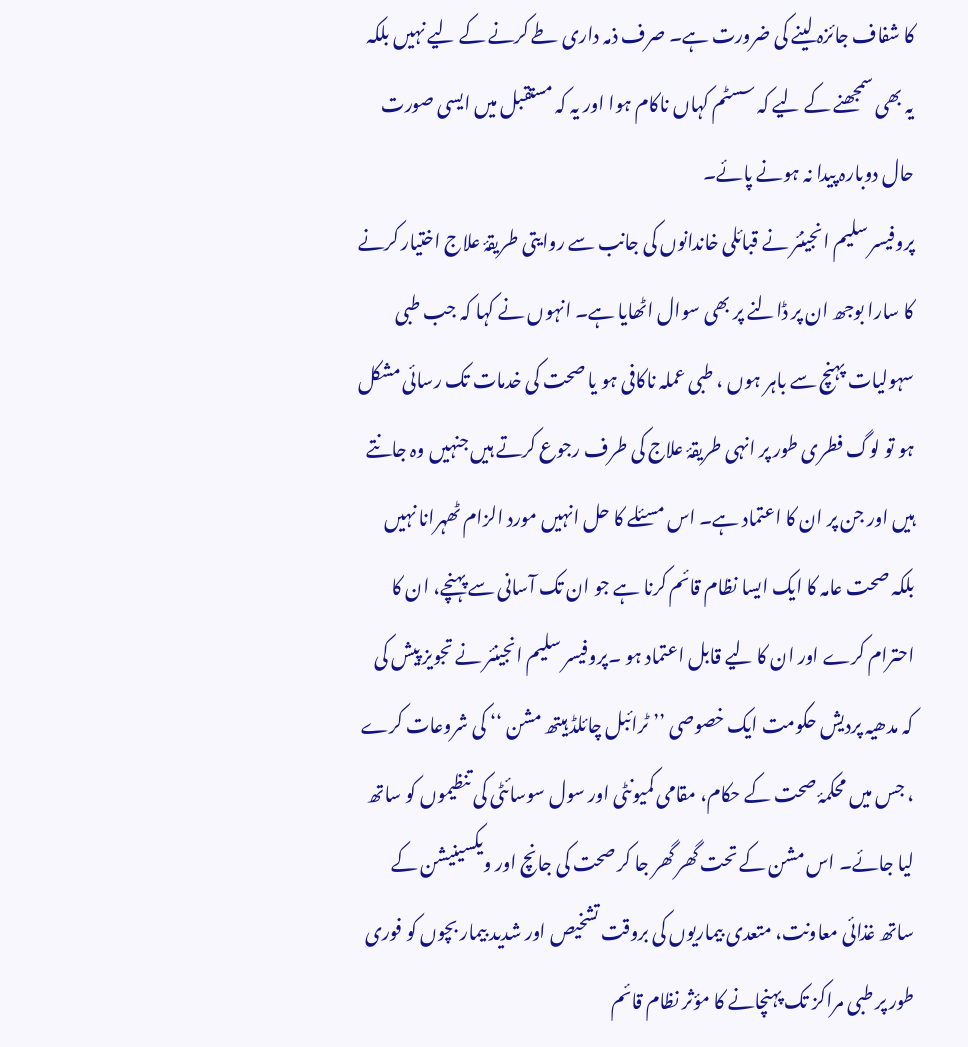کا شفاف جائزہ لینے کی ضرورت ہے۔ صرف ذمہ داری طے کرنے کے لیے نہیں بلکہ یہ بھی سمجھنے کے لیے کہ سسٹم کہاں ناکام ہوا اور یہ کہ مستقبل میں ایسی صورت حال دوبارہ پیدا نہ ہونے پائے۔
پروفیسر سلیم انجینئر نے قبائلی خاندانوں کی جانب سے روایتی طریقۂ علاج اختیار کرنے کا سارا بوجھ ان پر ڈالنے پر بھی سوال اٹھایا ہے۔ انہوں نے کہا کہ جب طبی سہولیات پہنچ سے باہر ہوں ، طبی عملہ ناکافی ہو یا صحت کی خدمات تک رسائی مشکل ہو تو لوگ فطری طور پر انہی طریقۂ علاج کی طرف رجوع کرتے ہیں جنہیں وہ جانتے ہیں اور جن پر ان کا اعتماد ہے۔ اس مسئلے کا حل انہیں مورد الزام ٹھہرانا نہیں بلکہ صحت عامہ کا ایک ایسا نظام قائم کرنا ہے جو ان تک آسانی سے پہنچے، ان کا احترام کرے اور ان کا لیے قابل اعتماد ہو ۔پروفیسر سلیم انجینئر نے تجویز پیش کی کہ مدھیہ پردیش حکومت ایک خصوصی ’’ ٹرائبل چائلڈ ہیتھ مشن ‘‘ کی شروعات کرے ، جس میں محکمۂ صحت کے حکام، مقامی کمیونٹی اور سول سوسائٹی کی تنظیموں کو ساتھ لیا جائے۔ اس مشن کے تحت گھر گھر جا کر صحت کی جانچ اور ویکسینیشن کے ساتھ غذائی معاونت، متعدی بیماریوں کی بروقت تشخیص اور شدید بیمار بچوں کو فوری طور پر طبی مراکز تک پہنچانے کا مؤثر نظام قائم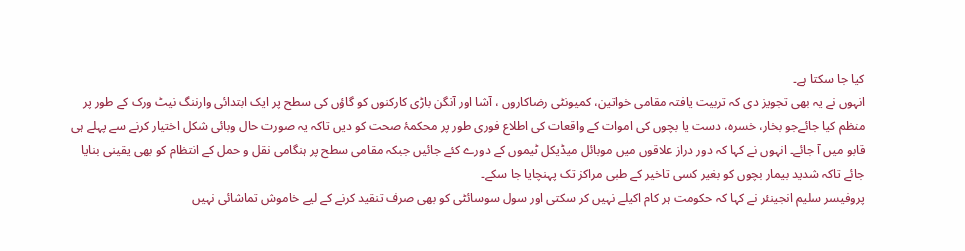کیا جا سکتا ہے۔
انہوں نے یہ بھی تجویز دی کہ تربیت یافتہ مقامی خواتین، کمیونٹی رضاکاروں ، آشا اور آنگن باڑی کارکنوں کو گاؤں کی سطح پر ایک ابتدائی وارننگ نیٹ ورک کے طور پر منظم کیا جائےجو بخار، خسرہ، دست یا بچوں کی اموات کے واقعات کی اطلاع فوری طور پر محکمۂ صحت کو دیں تاکہ یہ صورت حال وبائی شکل اختیار کرنے سے پہلے ہی قابو میں آ جائے۔ انہوں نے کہا کہ دور دراز علاقوں میں موبائل میڈیکل ٹیموں کے دورے کئے جائیں جبکہ مقامی سطح پر ہنگامی نقل و حمل کے انتظام کو بھی یقینی بنایا جائے تاکہ شدید بیمار بچوں کو بغیر کسی تاخیر کے طبی مراکز تک پہنچایا جا سکے۔
پروفیسر سلیم انجینئر نے کہا کہ حکومت ہر کام اکیلے نہیں کر سکتی اور سول سوسائٹی کو بھی صرف تنقید کرنے کے لیے خاموش تماشائی نہیں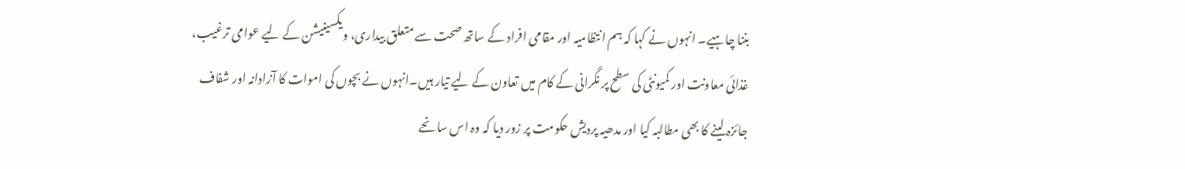بننا چاہیے۔ انہوں نے کہا کہ ہم انتظامیہ اور مقامی افراد کے ساتھ صحت سے متعلق بیداری، ویکسینیشن کے لیے عوامی ترغیب، غذائی معاونت اور کمیونٹی کی سطح پر نگرانی کے کام میں تعاون کے لیے تیار ہیں۔انہوں نے بچوں کی اموات کا آزادانہ اور شفاف جائزہ لینے کا بھی مطالبہ کیا اور مدھیہ پردیش حکومت پر زور دیا کہ وہ اس سانحے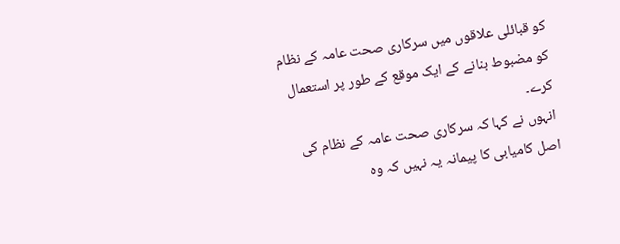کو قبائلی علاقوں میں سرکاری صحت عامہ کے نظام کو مضبوط بنانے کے ایک موقع کے طور پر استعمال کرے۔
انہوں نے کہا کہ سرکاری صحت عامہ کے نظام کی اصل کامیابی کا پیمانہ یہ نہیں کہ وہ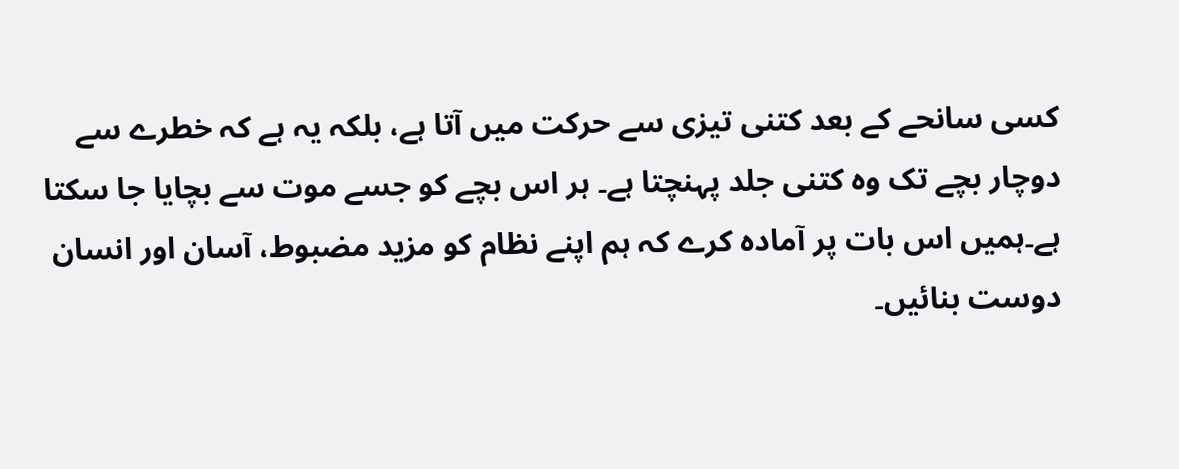کسی سانحے کے بعد کتنی تیزی سے حرکت میں آتا ہے، بلکہ یہ ہے کہ خطرے سے دوچار بچے تک وہ کتنی جلد پہنچتا ہے۔ ہر اس بچے کو جسے موت سے بچایا جا سکتا ہے۔ہمیں اس بات پر آمادہ کرے کہ ہم اپنے نظام کو مزید مضبوط، آسان اور انسان دوست بنائیں۔